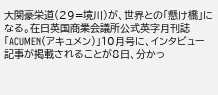大関豪栄道(29=境川)が、世界との「懸け橋」になる。在日英国商業会議所公式英字月刊誌「ACUMEN(アキュメン)」10月号に、インタビュー記事が掲載されることが8日、分かっ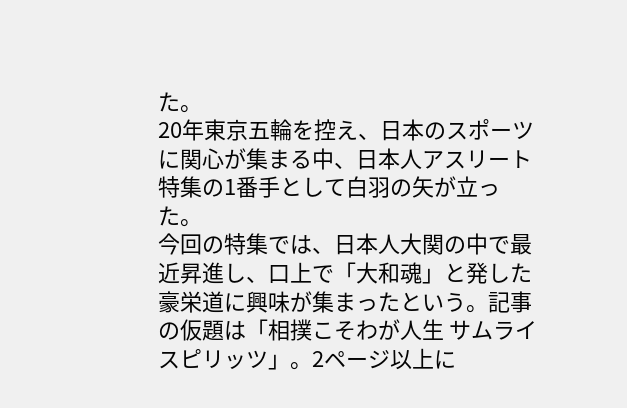た。
20年東京五輪を控え、日本のスポーツに関心が集まる中、日本人アスリート特集の1番手として白羽の矢が立った。
今回の特集では、日本人大関の中で最近昇進し、口上で「大和魂」と発した豪栄道に興味が集まったという。記事の仮題は「相撲こそわが人生 サムライスピリッツ」。2ページ以上に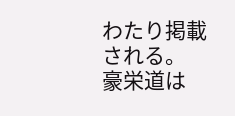わたり掲載される。
豪栄道は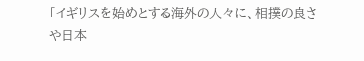「イギリスを始めとする海外の人々に、相撲の良さや日本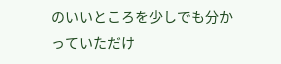のいいところを少しでも分かっていただけ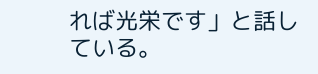れば光栄です」と話している。